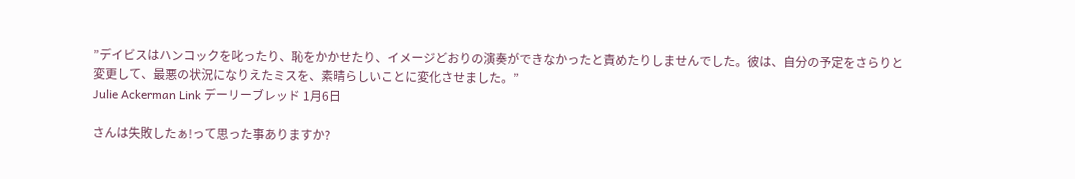”デイビスはハンコックを叱ったり、恥をかかせたり、イメージどおりの演奏ができなかったと責めたりしませんでした。彼は、自分の予定をさらりと変更して、最悪の状況になりえたミスを、素晴らしいことに変化させました。”
Julie Ackerman Link デーリーブレッド 1月6日

さんは失敗したぁ!って思った事ありますか?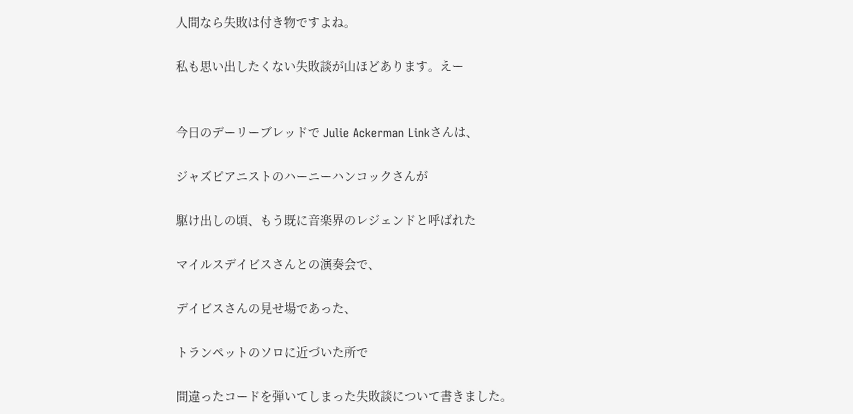人間なら失敗は付き物ですよね。

私も思い出したくない失敗談が山ほどあります。えー


今日のデーリーブレッドで Julie Ackerman Linkさんは、

ジャズピアニストのハーニーハンコックさんが

駆け出しの頃、もう既に音楽界のレジェンドと呼ばれた

マイルスデイビスさんとの演奏会で、

デイビスさんの見せ場であった、

トランペットのソロに近づいた所で

間違ったコードを弾いてしまった失敗談について書きました。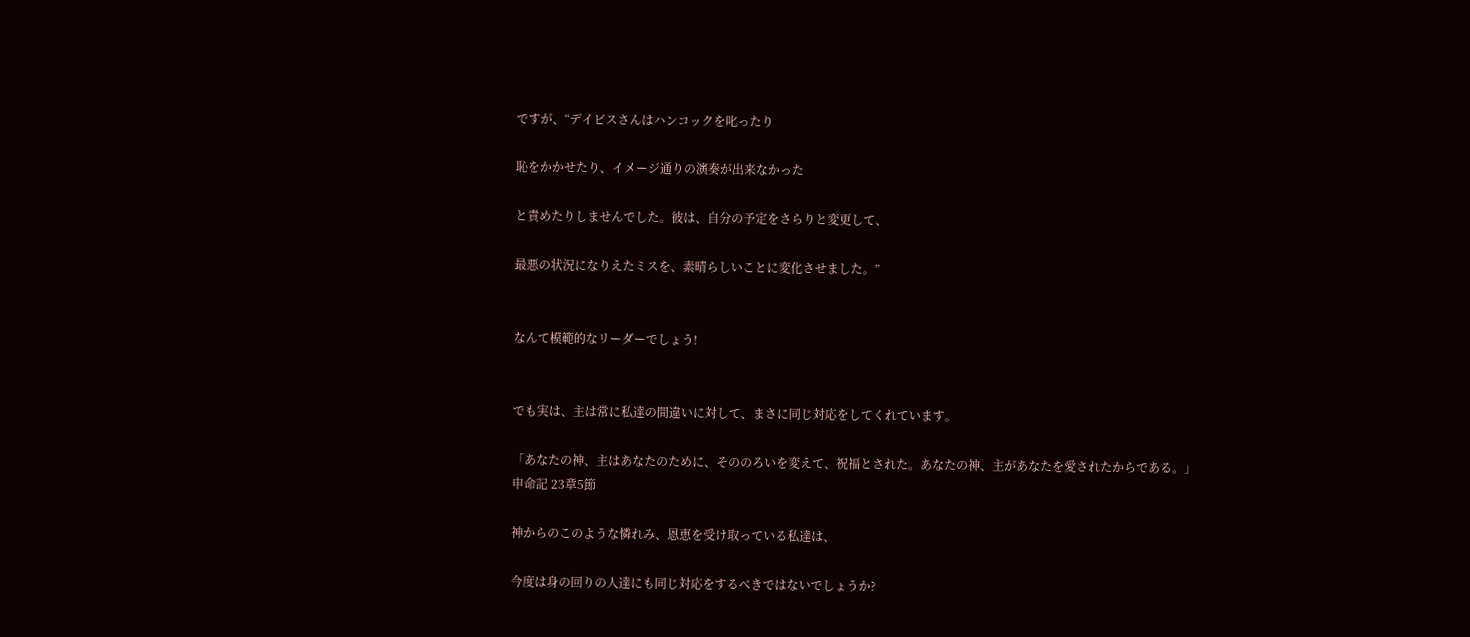ですが、“デイビスさんはハンコックを叱ったり

恥をかかせたり、イメージ通りの演奏が出来なかった

と責めたりしませんでした。彼は、自分の予定をさらりと変更して、

最悪の状況になりえたミスを、素晴らしいことに変化させました。”


なんて模範的なリーダーでしょう!


でも実は、主は常に私達の間違いに対して、まさに同じ対応をしてくれています。

「あなたの神、主はあなたのために、そののろいを変えて、祝福とされた。あなたの神、主があなたを愛されたからである。」
申命記 23章5節

神からのこのような憐れみ、恩恵を受け取っている私達は、

今度は身の回りの人達にも同じ対応をするべきではないでしょうか?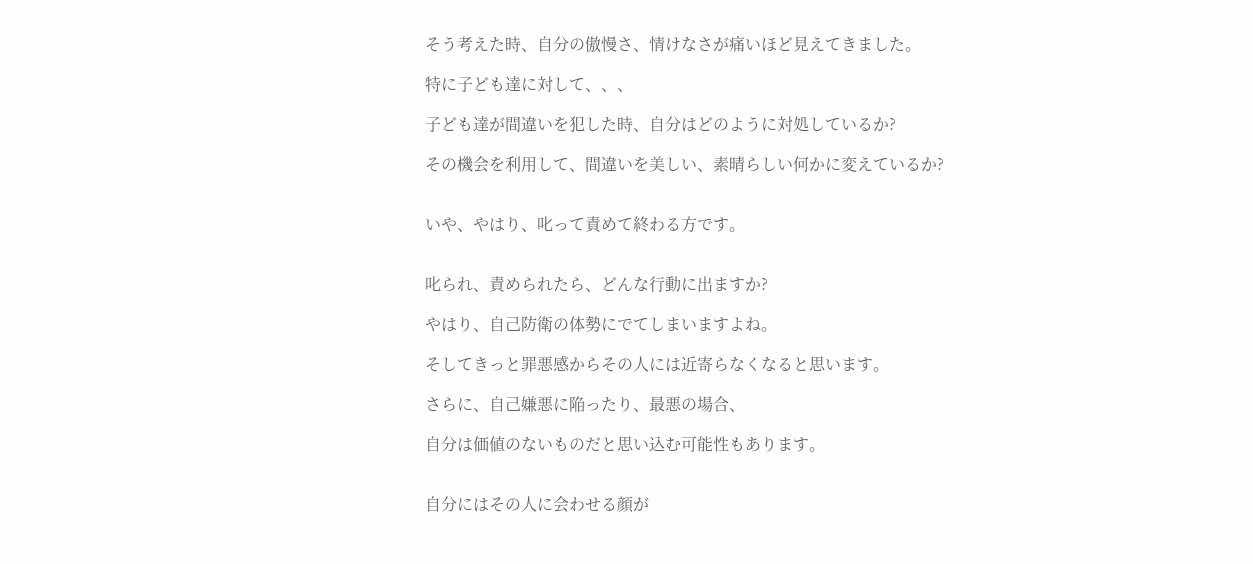そう考えた時、自分の傲慢さ、情けなさが痛いほど見えてきました。

特に子ども達に対して、、、

子ども達が間違いを犯した時、自分はどのように対処しているか?

その機会を利用して、間違いを美しい、素晴らしい何かに変えているか?


いや、やはり、叱って責めて終わる方です。


叱られ、責められたら、どんな行動に出ますか?

やはり、自己防衛の体勢にでてしまいますよね。

そしてきっと罪悪感からその人には近寄らなくなると思います。

さらに、自己嫌悪に陥ったり、最悪の場合、

自分は価値のないものだと思い込む可能性もあります。


自分にはその人に会わせる顔が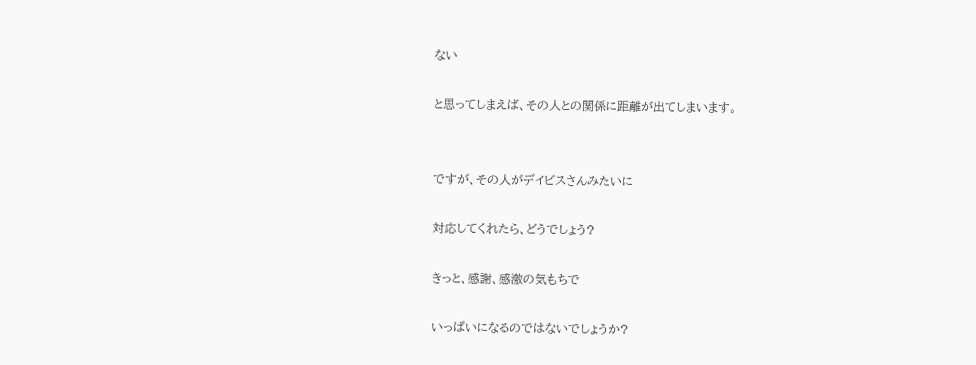ない

と思ってしまえば、その人との関係に距離が出てしまいます。


ですが、その人がデイビスさんみたいに

対応してくれたら、どうでしょう?

きっと、感謝、感激の気もちで

いっぱいになるのではないでしょうか?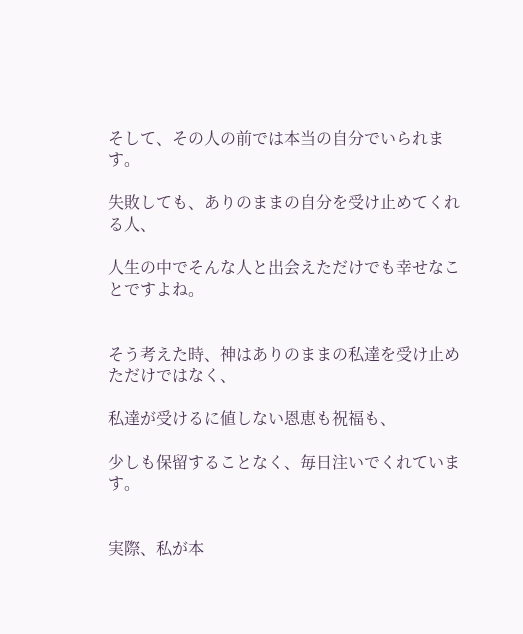そして、その人の前では本当の自分でいられます。

失敗しても、ありのままの自分を受け止めてくれる人、

人生の中でそんな人と出会えただけでも幸せなことですよね。


そう考えた時、神はありのままの私達を受け止めただけではなく、

私達が受けるに値しない恩恵も祝福も、

少しも保留することなく、毎日注いでくれています。


実際、私が本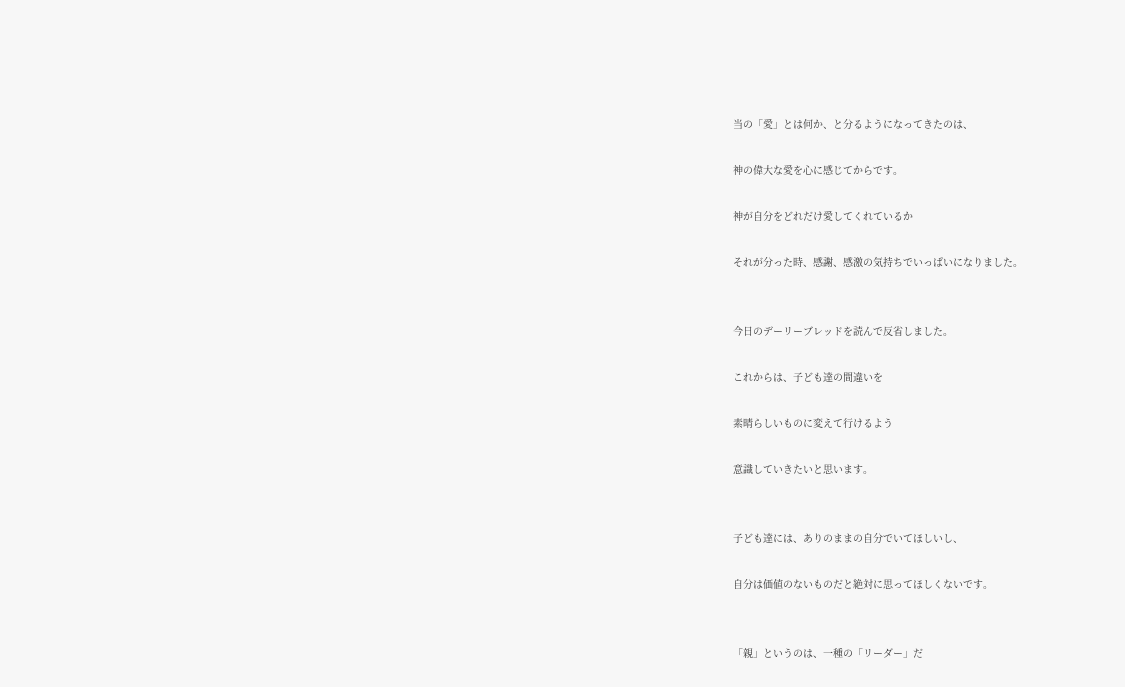当の「愛」とは何か、と分るようになってきたのは、

神の偉大な愛を心に感じてからです。

神が自分をどれだけ愛してくれているか

それが分った時、感謝、感激の気持ちでいっぱいになりました。


今日のデーリーブレッドを読んで反省しました。

これからは、子ども達の間違いを

素晴らしいものに変えて行けるよう

意識していきたいと思います。


子ども達には、ありのままの自分でいてほしいし、

自分は価値のないものだと絶対に思ってほしくないです。


「親」というのは、一種の「リーダー」だ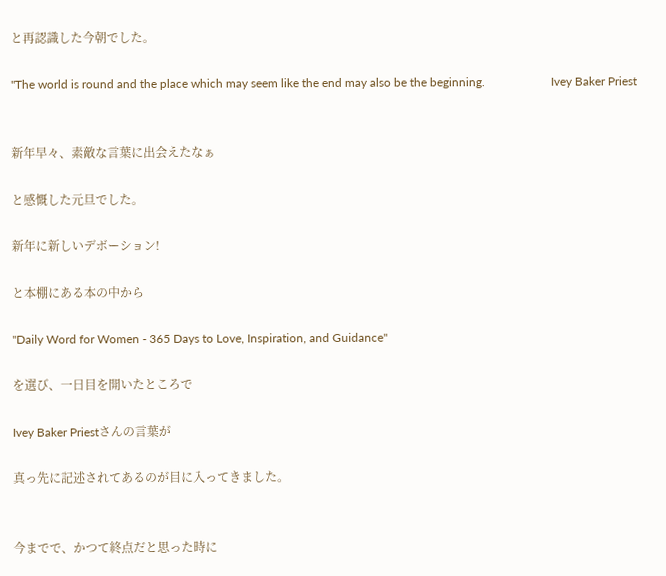と再認識した今朝でした。

"The world is round and the place which may seem like the end may also be the beginning.                      Ivey Baker Priest


新年早々、素敵な言葉に出会えたなぁ

と感慨した元旦でした。

新年に新しいデボーション!

と本棚にある本の中から

"Daily Word for Women - 365 Days to Love, Inspiration, and Guidance"

を選び、一日目を開いたところで

Ivey Baker Priestさんの言葉が

真っ先に記述されてあるのが目に入ってきました。


今までで、かつて終点だと思った時に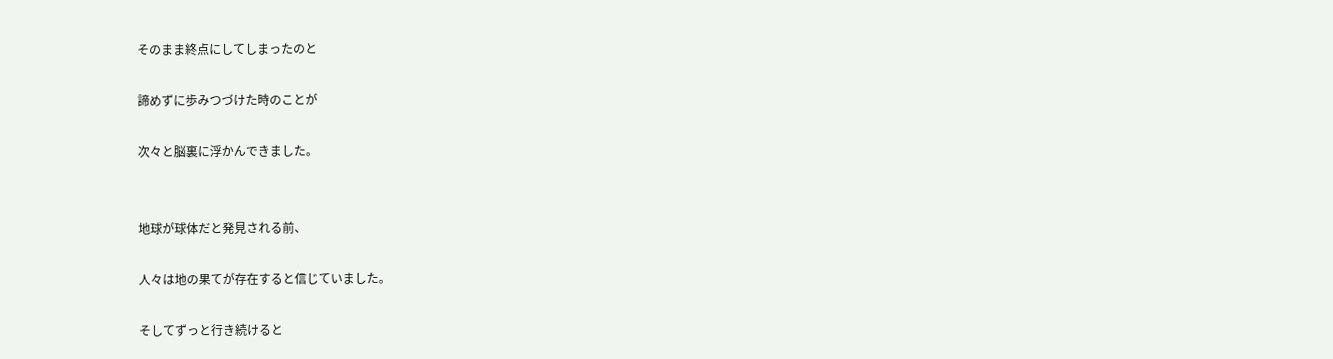そのまま終点にしてしまったのと

諦めずに歩みつづけた時のことが

次々と脳裏に浮かんできました。


地球が球体だと発見される前、

人々は地の果てが存在すると信じていました。

そしてずっと行き続けると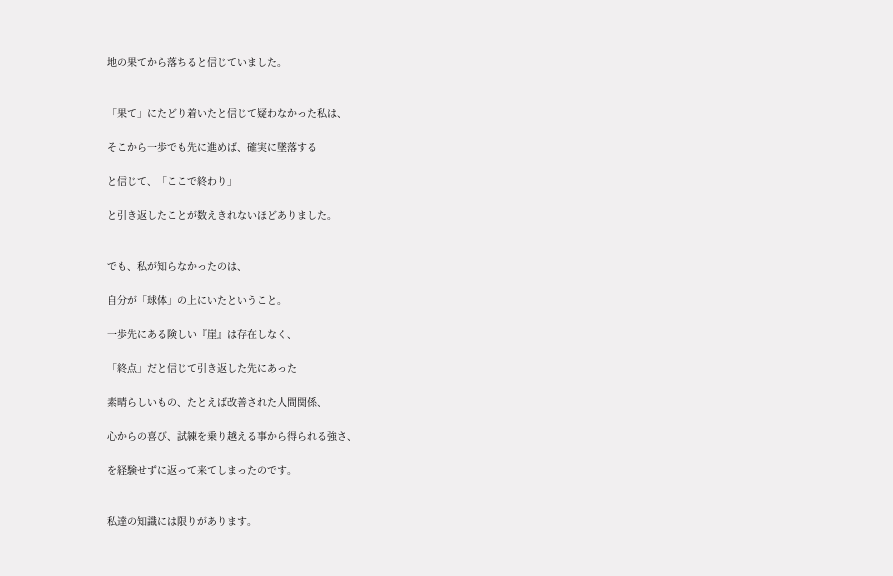地の果てから落ちると信じていました。


「果て」にたどり着いたと信じて疑わなかった私は、

そこから一歩でも先に進めば、確実に墜落する

と信じて、「ここで終わり」

と引き返したことが数えきれないほどありました。


でも、私が知らなかったのは、

自分が「球体」の上にいたということ。

一歩先にある険しい『崖』は存在しなく、

「終点」だと信じて引き返した先にあった

素晴らしいもの、たとえば改善された人間関係、

心からの喜び、試練を乗り越える事から得られる強さ、

を経験せずに返って来てしまったのです。


私達の知識には限りがあります。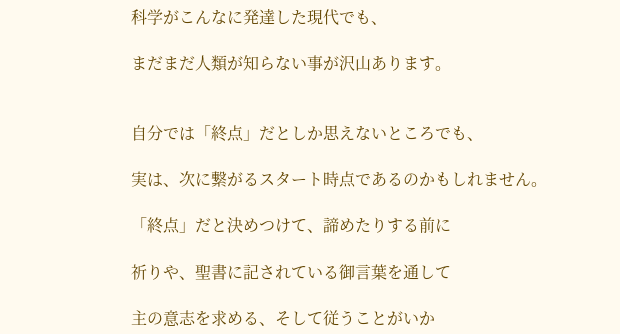科学がこんなに発達した現代でも、

まだまだ人類が知らない事が沢山あります。


自分では「終点」だとしか思えないところでも、

実は、次に繋がるスタート時点であるのかもしれません。

「終点」だと決めつけて、諦めたりする前に

祈りや、聖書に記されている御言葉を通して

主の意志を求める、そして従うことがいか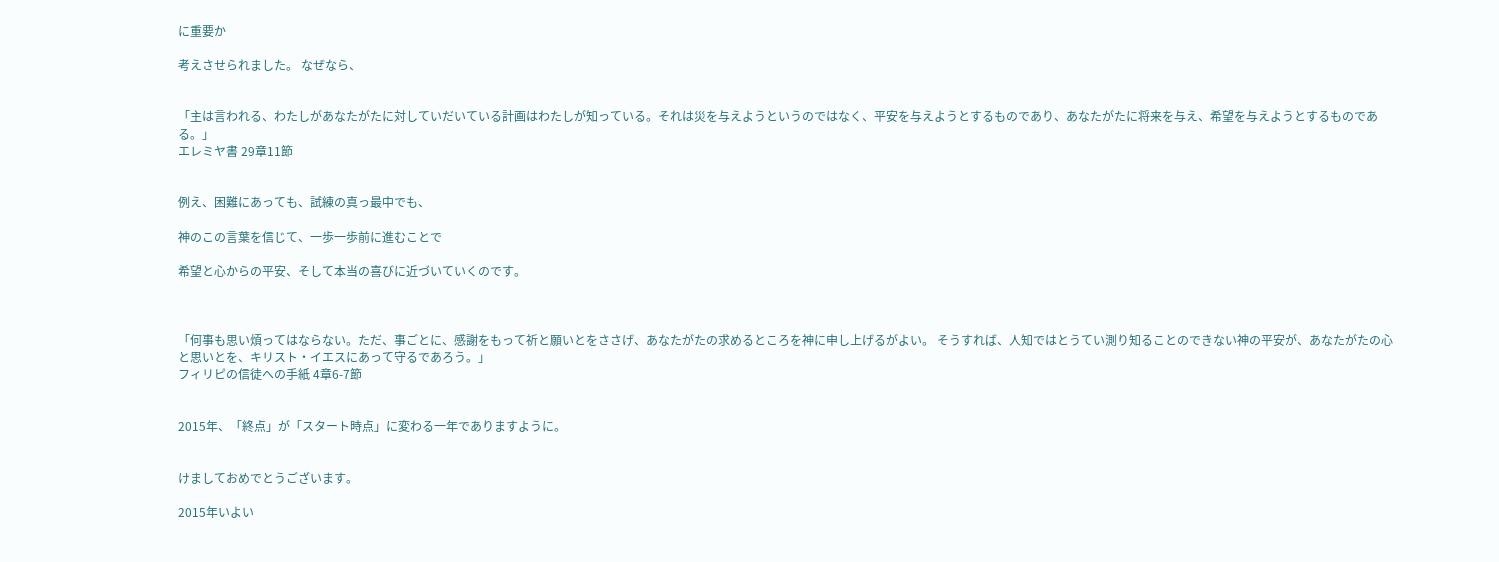に重要か

考えさせられました。 なぜなら、


「主は言われる、わたしがあなたがたに対していだいている計画はわたしが知っている。それは災を与えようというのではなく、平安を与えようとするものであり、あなたがたに将来を与え、希望を与えようとするものである。」
エレミヤ書 29章11節


例え、困難にあっても、試練の真っ最中でも、

神のこの言葉を信じて、一歩一歩前に進むことで

希望と心からの平安、そして本当の喜びに近づいていくのです。



「何事も思い煩ってはならない。ただ、事ごとに、感謝をもって祈と願いとをささげ、あなたがたの求めるところを神に申し上げるがよい。 そうすれば、人知ではとうてい測り知ることのできない神の平安が、あなたがたの心と思いとを、キリスト・イエスにあって守るであろう。」
フィリピの信徒への手紙 4章6-7節


2015年、「終点」が「スタート時点」に変わる一年でありますように。


けましておめでとうございます。

2015年いよい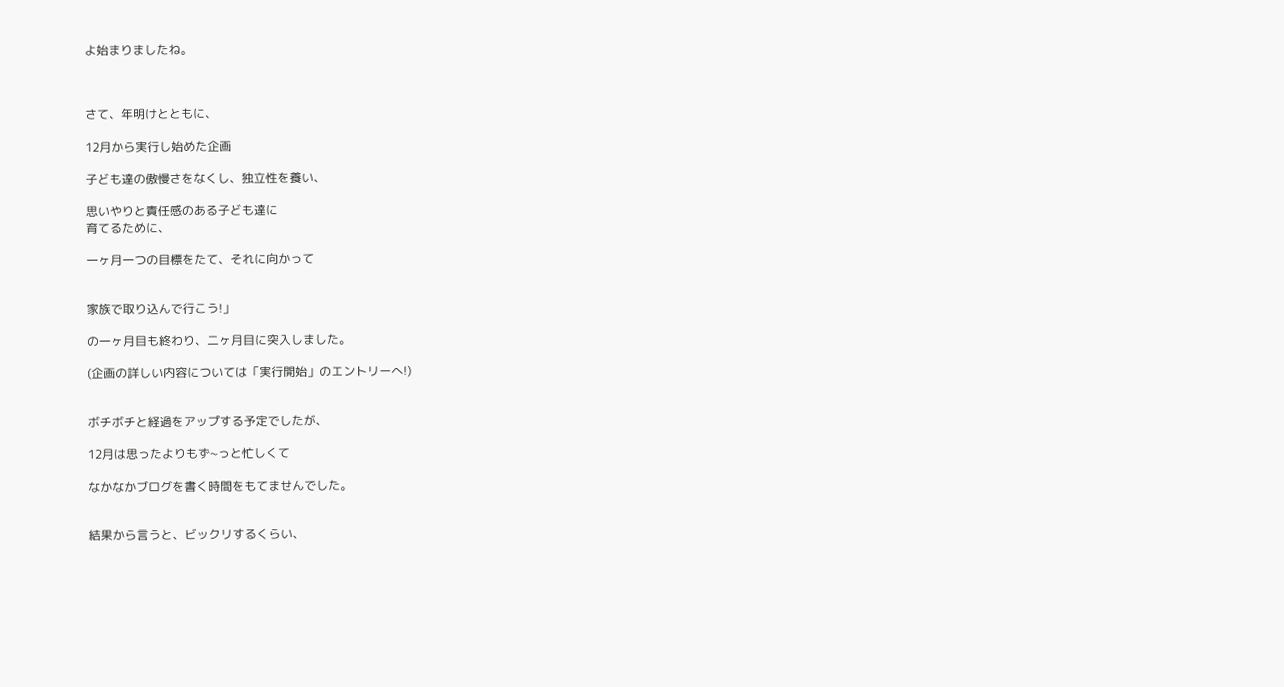よ始まりましたね。



さて、年明けとともに、

12月から実行し始めた企画

子ども達の傲慢さをなくし、独立性を養い、

思いやりと責任感のある子ども達に
育てるために、

一ヶ月一つの目標をたて、それに向かって


家族で取り込んで行こう!」

の一ヶ月目も終わり、二ヶ月目に突入しました。

(企画の詳しい内容については「実行開始」のエントリーへ!)


ボチボチと経過をアップする予定でしたが、

12月は思ったよりもず~っと忙しくて

なかなかブログを書く時間をもてませんでした。


結果から言うと、ビックリするくらい、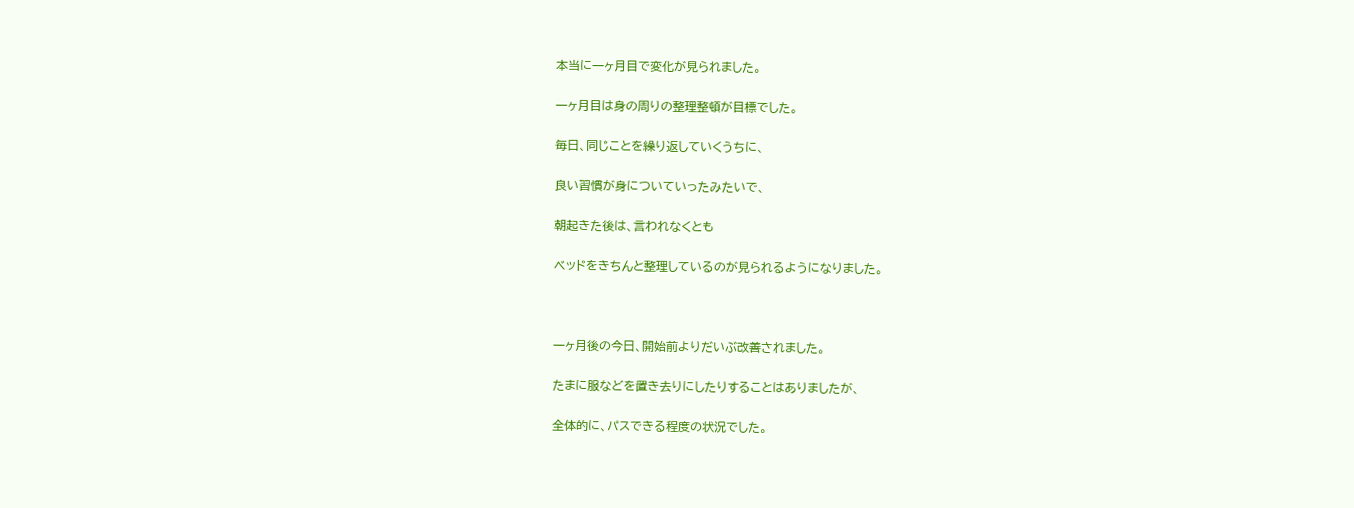本当に一ヶ月目で変化が見られました。

一ヶ月目は身の周りの整理整頓が目標でした。

毎日、同じことを繰り返していくうちに、

良い習慣が身についていったみたいで、

朝起きた後は、言われなくとも

ベッドをきちんと整理しているのが見られるようになりました。



一ヶ月後の今日、開始前よりだいぶ改善されました。

たまに服などを置き去りにしたりすることはありましたが、

全体的に、パスできる程度の状況でした。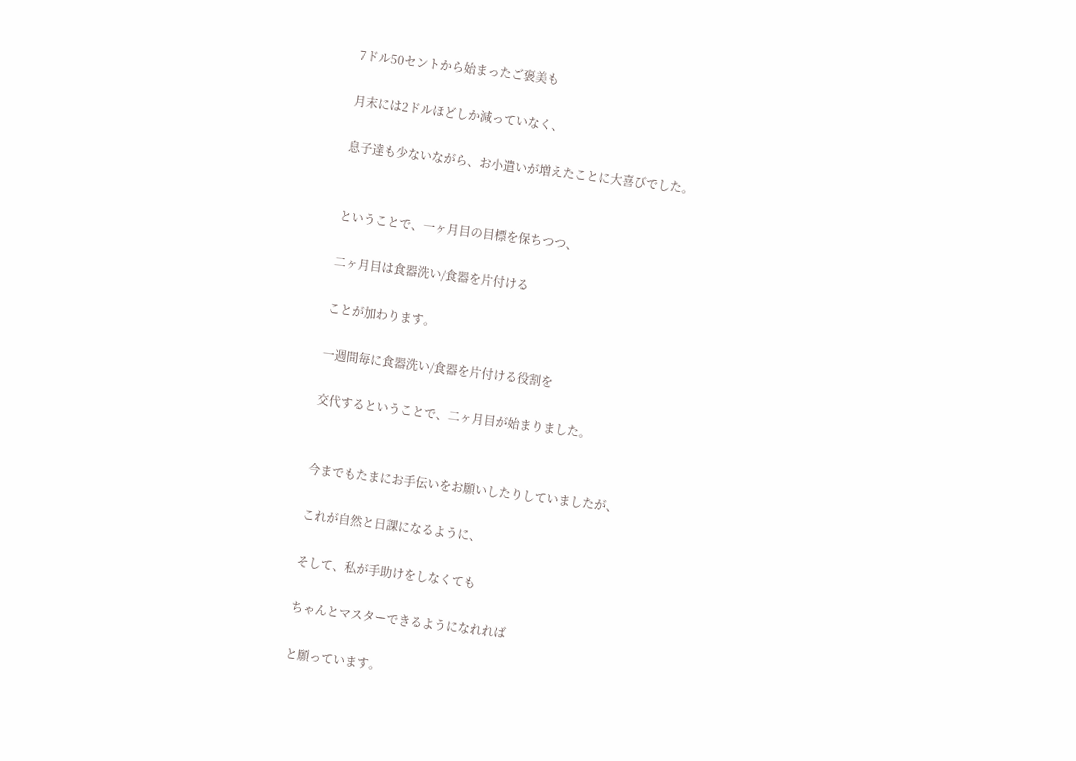7ドル50セントから始まったご褒美も

月末には2ドルほどしか減っていなく、

息子達も少ないながら、お小遣いが増えたことに大喜びでした。


ということで、一ヶ月目の目標を保ちつつ、

二ヶ月目は食器洗い/食器を片付ける

ことが加わります。

一週間毎に食器洗い/食器を片付ける役割を

交代するということで、二ヶ月目が始まりました。


今までもたまにお手伝いをお願いしたりしていましたが、

これが自然と日課になるように、

そして、私が手助けをしなくても

ちゃんとマスターできるようになれれば

と願っています。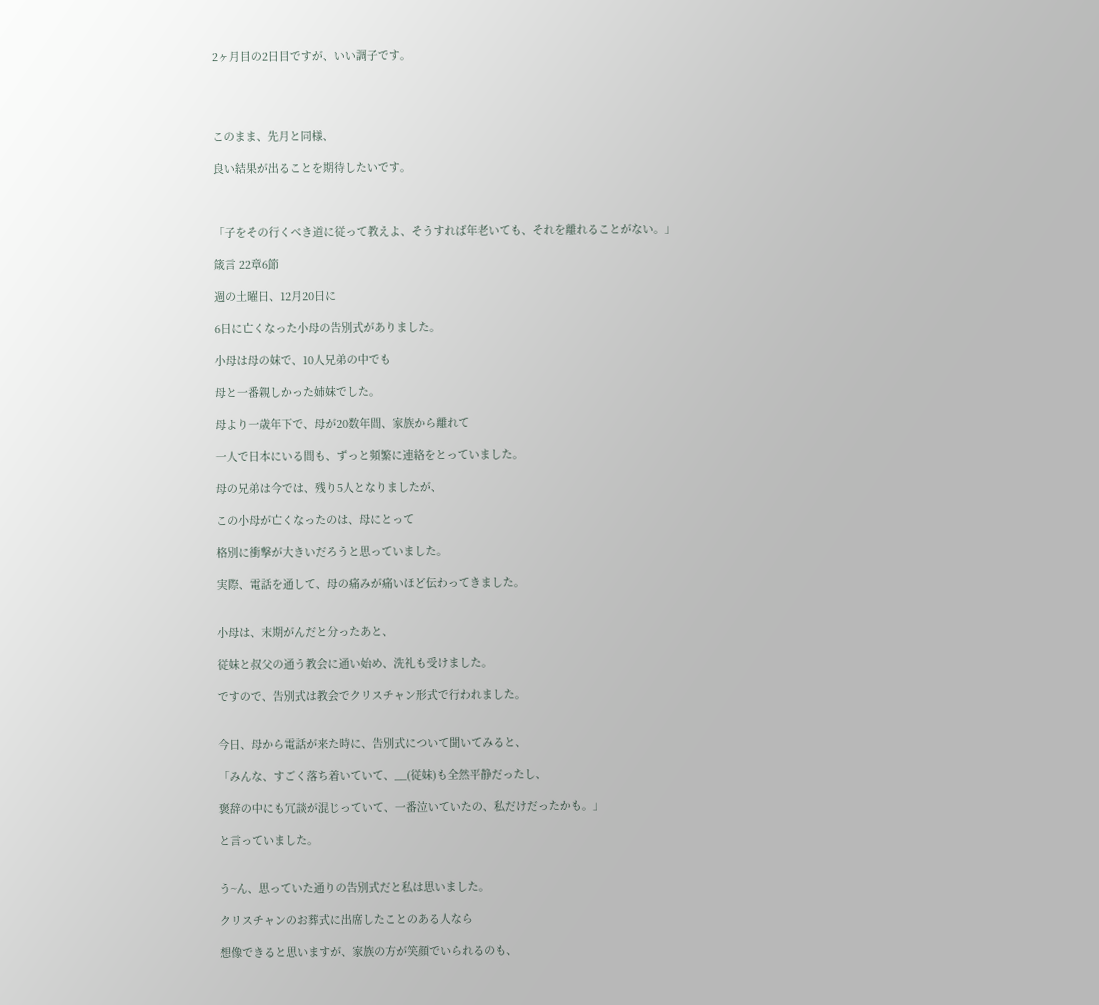2ヶ月目の2日目ですが、いい調子です。




このまま、先月と同様、

良い結果が出ることを期待したいです。



「子をその行くべき道に従って教えよ、そうすれば年老いても、それを離れることがない。」

箴言 22章6節

週の土曜日、12月20日に

6日に亡くなった小母の告別式がありました。

小母は母の妹で、10人兄弟の中でも

母と一番親しかった姉妹でした。

母より一歳年下で、母が20数年間、家族から離れて

一人で日本にいる間も、ずっと頻繁に連絡をとっていました。

母の兄弟は今では、残り5人となりましたが、

この小母が亡くなったのは、母にとって

格別に衝撃が大きいだろうと思っていました。

実際、電話を通して、母の痛みが痛いほど伝わってきました。


小母は、末期がんだと分ったあと、

従妹と叔父の通う教会に通い始め、洗礼も受けました。

ですので、告別式は教会でクリスチャン形式で行われました。


今日、母から電話が来た時に、告別式について聞いてみると、

「みんな、すごく落ち着いていて、__(従妹)も全然平静だったし、

褒辞の中にも冗談が混じっていて、一番泣いていたの、私だけだったかも。」

と言っていました。


う~ん、思っていた通りの告別式だと私は思いました。

クリスチャンのお葬式に出席したことのある人なら

想像できると思いますが、家族の方が笑顔でいられるのも、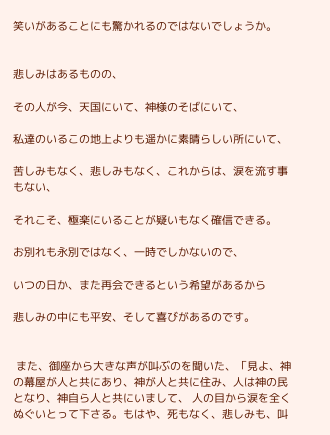笑いがあることにも驚かれるのではないでしょうか。


悲しみはあるものの、

その人が今、天国にいて、神様のそばにいて、

私達のいるこの地上よりも遥かに素晴らしい所にいて、

苦しみもなく、悲しみもなく、これからは、涙を流す事もない、

それこそ、極楽にいることが疑いもなく確信できる。

お別れも永別ではなく、一時でしかないので、

いつの日か、また再会できるという希望があるから

悲しみの中にも平安、そして喜びがあるのです。


 また、御座から大きな声が叫ぶのを聞いた、「見よ、神の幕屋が人と共にあり、神が人と共に住み、人は神の民となり、神自ら人と共にいまして、 人の目から涙を全くぬぐいとって下さる。もはや、死もなく、悲しみも、叫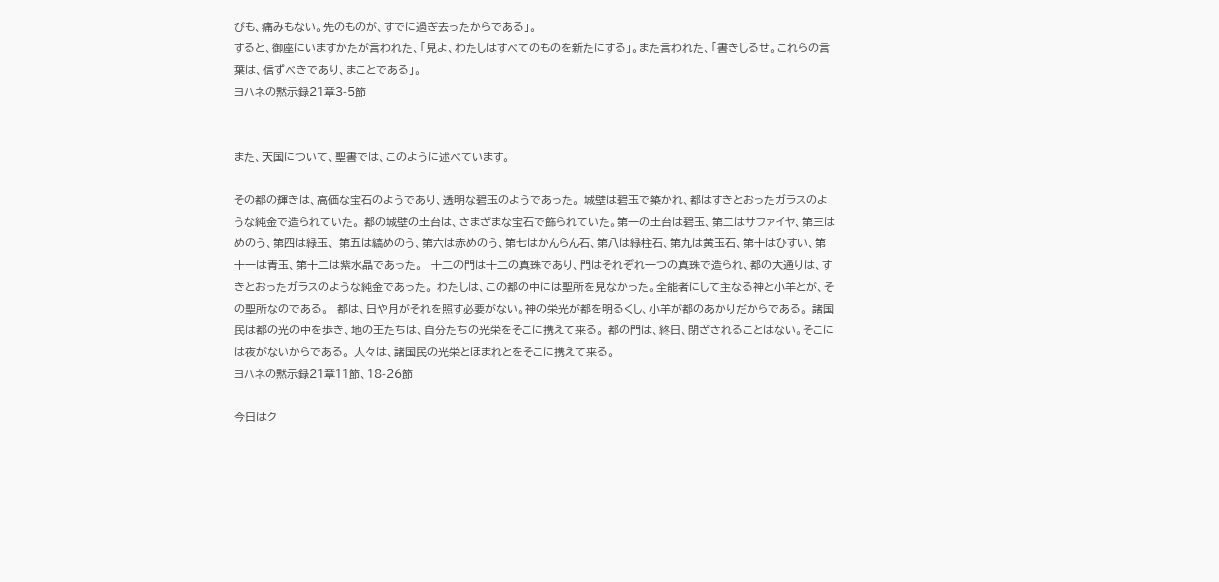びも、痛みもない。先のものが、すでに過ぎ去ったからである」。
すると、御座にいますかたが言われた、「見よ、わたしはすべてのものを新たにする」。また言われた、「書きしるせ。これらの言葉は、信ずべきであり、まことである」。
ヨハネの黙示録21章3-5節


また、天国について、聖書では、このように述べています。

その都の輝きは、高価な宝石のようであり、透明な碧玉のようであった。 城壁は碧玉で築かれ、都はすきとおったガラスのような純金で造られていた。 都の城壁の土台は、さまざまな宝石で飾られていた。第一の土台は碧玉、第二はサファイヤ、第三はめのう、第四は緑玉、 第五は縞めのう、第六は赤めのう、第七はかんらん石、第八は緑柱石、第九は黄玉石、第十はひすい、第十一は青玉、第十二は紫水晶であった。  十二の門は十二の真珠であり、門はそれぞれ一つの真珠で造られ、都の大通りは、すきとおったガラスのような純金であった。 わたしは、この都の中には聖所を見なかった。全能者にして主なる神と小羊とが、その聖所なのである。  都は、日や月がそれを照す必要がない。神の栄光が都を明るくし、小羊が都のあかりだからである。 諸国民は都の光の中を歩き、地の王たちは、自分たちの光栄をそこに携えて来る。 都の門は、終日、閉ざされることはない。そこには夜がないからである。 人々は、諸国民の光栄とほまれとをそこに携えて来る。
ヨハネの黙示録21章11節、18-26節

今日はク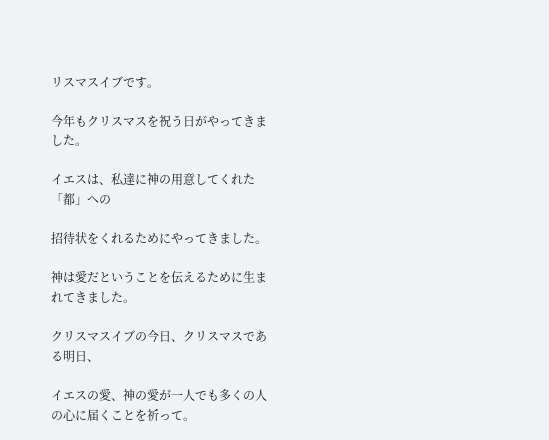リスマスイブです。

今年もクリスマスを祝う日がやってきました。

イエスは、私達に神の用意してくれた「都」への

招待状をくれるためにやってきました。

神は愛だということを伝えるために生まれてきました。

クリスマスイブの今日、クリスマスである明日、

イエスの愛、神の愛が一人でも多くの人の心に届くことを祈って。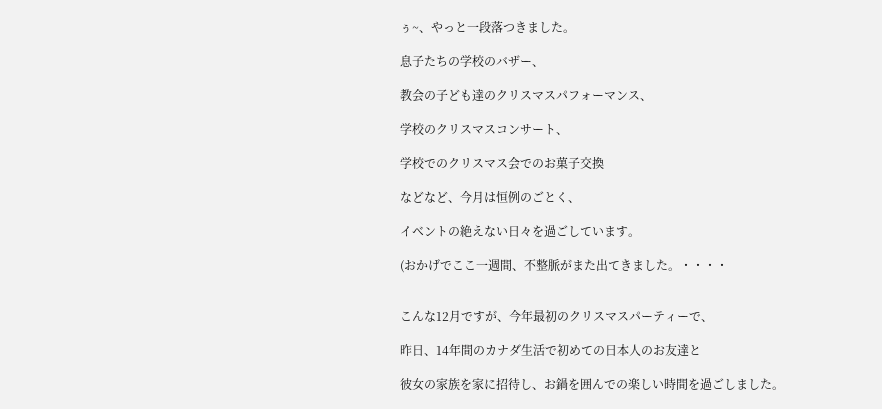ぅ~、やっと一段落つきました。

息子たちの学校のバザー、

教会の子ども達のクリスマスパフォーマンス、

学校のクリスマスコンサート、

学校でのクリスマス会でのお菓子交換

などなど、今月は恒例のごとく、

イベントの絶えない日々を過ごしています。

(おかげでここ一週間、不整脈がまた出てきました。・・・・


こんな12月ですが、今年最初のクリスマスパーティーで、

昨日、14年間のカナダ生活で初めての日本人のお友達と

彼女の家族を家に招待し、お鍋を囲んでの楽しい時間を過ごしました。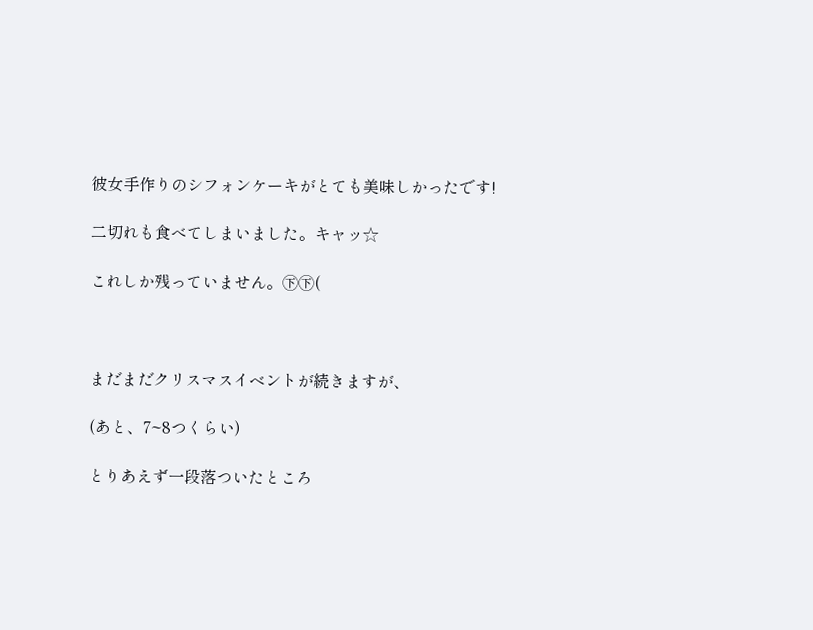彼女手作りのシフォンケーキがとても美味しかったです!

二切れも食べてしまいました。キャッ☆

これしか残っていません。㊦㊦(



まだまだクリスマスイベントが続きますが、

(あと、7~8つくらい)

とりあえず一段落ついたところ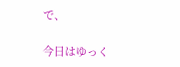で、

今日はゆっく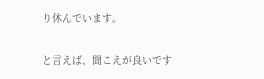り休んでいます。


と言えば、聞こえが良いです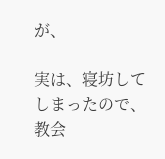が、

実は、寝坊してしまったので、教会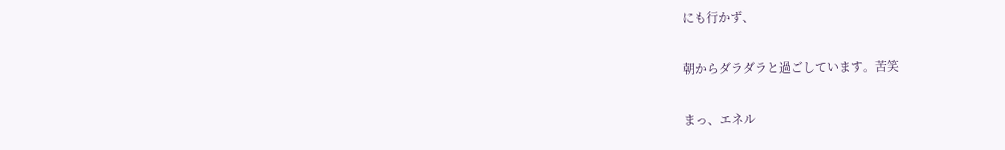にも行かず、

朝からダラダラと過ごしています。苦笑

まっ、エネル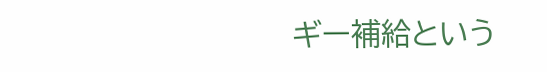ギー補給という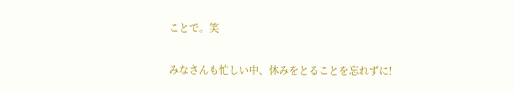ことで。笑

みなさんも忙しい中、休みをとることを忘れずに!